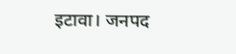इटावा। जनपद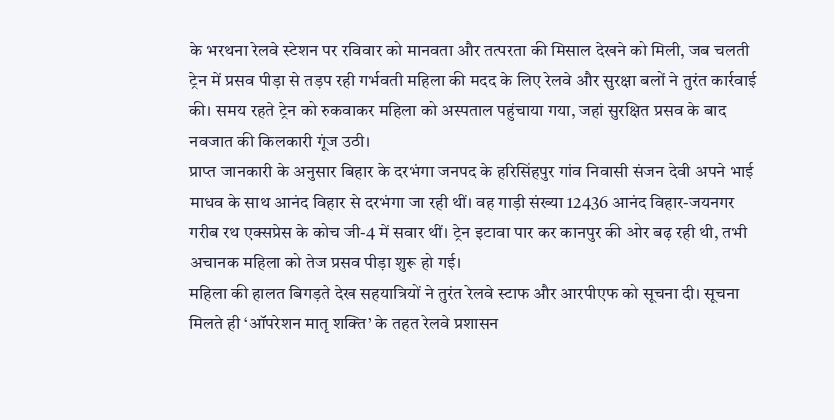के भरथना रेलवे स्टेशन पर रविवार को मानवता और तत्परता की मिसाल देखने को मिली, जब चलती ट्रेन में प्रसव पीड़ा से तड़प रही गर्भवती महिला की मदद के लिए रेलवे और सुरक्षा बलों ने तुरंत कार्रवाई की। समय रहते ट्रेन को रुकवाकर महिला को अस्पताल पहुंचाया गया, जहां सुरक्षित प्रसव के बाद नवजात की किलकारी गूंज उठी।
प्राप्त जानकारी के अनुसार बिहार के दरभंगा जनपद के हरिसिंहपुर गांव निवासी संजन देवी अपने भाई माधव के साथ आनंद विहार से दरभंगा जा रही थीं। वह गाड़ी संख्या 12436 आनंद विहार-जयनगर गरीब रथ एक्सप्रेस के कोच जी-4 में सवार थीं। ट्रेन इटावा पार कर कानपुर की ओर बढ़ रही थी, तभी अचानक महिला को तेज प्रसव पीड़ा शुरू हो गई।
महिला की हालत बिगड़ते देख सहयात्रियों ने तुरंत रेलवे स्टाफ और आरपीएफ को सूचना दी। सूचना मिलते ही ‘ऑपरेशन मातृ शक्ति’ के तहत रेलवे प्रशासन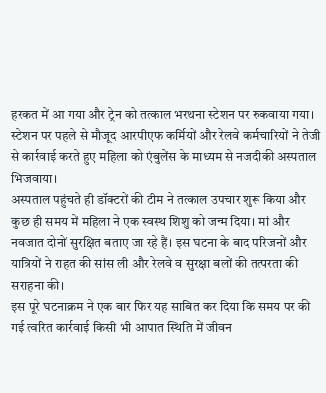हरकत में आ गया और ट्रेन को तत्काल भरथना स्टेशन पर रुकवाया गया। स्टेशन पर पहले से मौजूद आरपीएफ कर्मियों और रेलवे कर्मचारियों ने तेजी से कार्रवाई करते हुए महिला को एंबुलेंस के माध्यम से नजदीकी अस्पताल भिजवाया।
अस्पताल पहुंचते ही डॉक्टरों की टीम ने तत्काल उपचार शुरू किया और कुछ ही समय में महिला ने एक स्वस्थ शिशु को जन्म दिया। मां और नवजात दोनों सुरक्षित बताए जा रहे हैं। इस घटना के बाद परिजनों और यात्रियों ने राहत की सांस ली और रेलवे व सुरक्षा बलों की तत्परता की सराहना की।
इस पूरे घटनाक्रम ने एक बार फिर यह साबित कर दिया कि समय पर की गई त्वरित कार्रवाई किसी भी आपात स्थिति में जीवन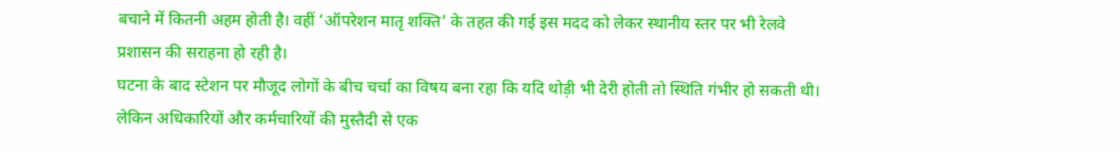बचाने में कितनी अहम होती है। वहीं ‘ऑपरेशन मातृ शक्ति’ के तहत की गई इस मदद को लेकर स्थानीय स्तर पर भी रेलवे प्रशासन की सराहना हो रही है।
घटना के बाद स्टेशन पर मौजूद लोगों के बीच चर्चा का विषय बना रहा कि यदि थोड़ी भी देरी होती तो स्थिति गंभीर हो सकती थी। लेकिन अधिकारियों और कर्मचारियों की मुस्तैदी से एक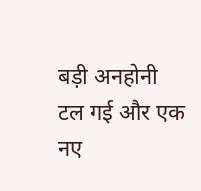बड़ी अनहोनी टल गई और एक नए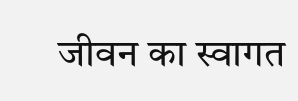जीवन का स्वागत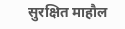सुरक्षित माहौल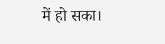में हो सका।